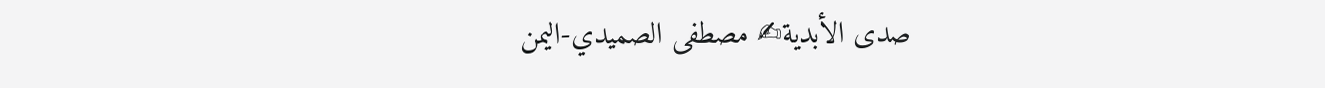صدى الأبدية✍ مصطفى الصميدي-اليمن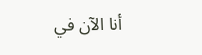أنا الآن في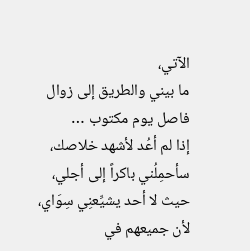الآتي،
ما بيني والطريق إلى زوال
فاصل يوم مكتوب …
إذا لم أعُد لأشهد خلاصك،
سأحمِلُني باكراً إلى أجلي،
حيث لا أحد يشيِّعنِي سِوَاي،
لأن جميعهم في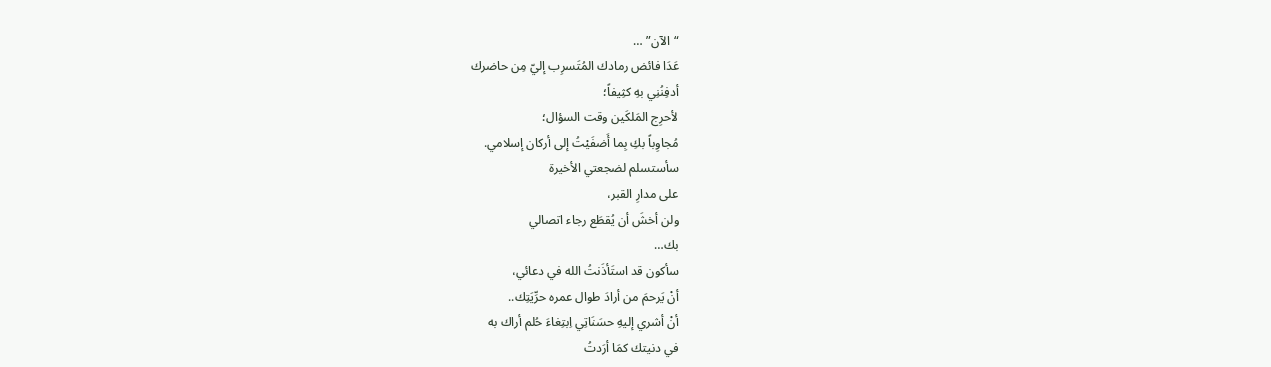“الآن” …
عَدَا فائض رمادك المُتَسرِب إليّ مِن حاضرك
أدفِنُنِي بهِ كثِيفاً؛
لأحرِج المَلكَين وقت السؤال؛
مُجاوِباً بكِ بِما أَضفَيْتُ إلى أركان إسلامي.
سأستسلم لضجعتي الأخيرة
على مدارِ القبر،
ولن أخشَ أن يُقطَع رجاء اتصالي
بك…
سأكون قد استَأذَنتُ الله في دعائي،
أنْ يَرحمَ من أرادَ طوال عمره حرِّيَتِك..
أنْ أشري إليهِ حسَنَاتِي اِبتِغاءَ حُلم أراك به
في دنيتك كمَا أرَدتُ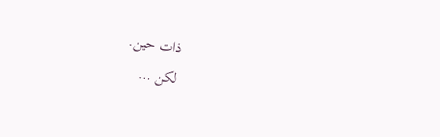ذات حين.
لكن …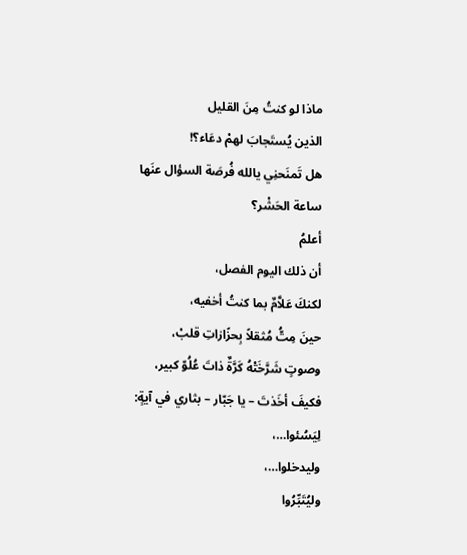ماذا لو كنتُ مِنَ القليل
الذين يُستَجابَ لهمْ دعَاء؟!
هل تَمنَحنِي يالله فُرصَة السؤال عنَها
ساعة الحَشْر؟
أعلمُ
أن ذلك اليوم الفصل،
لكنكَ عَلاَّمٌ بما كنتُ أخفيه،
حينَ مِتُّ مُثقلاً بِحزًازاتِ قلبْ،
وصوتٍ شَرَّخَتْهُ كَرَّةٌ ذاتَ عُلُوّ كبير،
فكيفَ أخَذتَ – يا جَبّار – بثاري في آيةٍ:
لِيَسُئوا…،
وليدخلوا…،
وليُتَبِّرُوا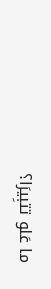ما عَلو تتبِيرَا؟